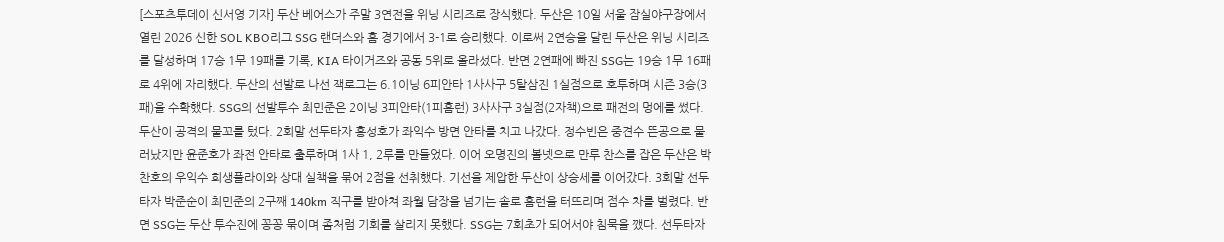[스포츠투데이 신서영 기자] 두산 베어스가 주말 3연전을 위닝 시리즈로 장식했다. 두산은 10일 서울 잠실야구장에서 열린 2026 신한 SOL KBO리그 SSG 랜더스와 홈 경기에서 3-1로 승리했다. 이로써 2연승을 달린 두산은 위닝 시리즈를 달성하며 17승 1무 19패를 기록, KIA 타이거즈와 공동 5위로 올라섰다. 반면 2연패에 빠진 SSG는 19승 1무 16패로 4위에 자리했다. 두산의 선발로 나선 잭로그는 6.1이닝 6피안타 1사사구 5탈삼진 1실점으로 호투하며 시즌 3승(3패)을 수확했다. SSG의 선발투수 최민준은 2이닝 3피안타(1피홈런) 3사사구 3실점(2자책)으로 패전의 멍에를 썼다. 두산이 공격의 물꼬를 텄다. 2회말 선두타자 홍성호가 좌익수 방면 안타를 치고 나갔다. 정수빈은 중견수 뜬공으로 물러났지만 윤준호가 좌전 안타로 출루하며 1사 1, 2루를 만들었다. 이어 오명진의 볼넷으로 만루 찬스를 잡은 두산은 박찬호의 우익수 희생플라이와 상대 실책을 묶어 2점을 선취했다. 기선을 제압한 두산이 상승세를 이어갔다. 3회말 선두타자 박준순이 최민준의 2구째 140km 직구를 받아쳐 좌월 담장을 넘기는 솔로 홈런을 터뜨리며 점수 차를 벌렸다. 반면 SSG는 두산 투수진에 꽁꽁 묶이며 좀처럼 기회를 살리지 못했다. SSG는 7회초가 되어서야 침묵을 깼다. 선두타자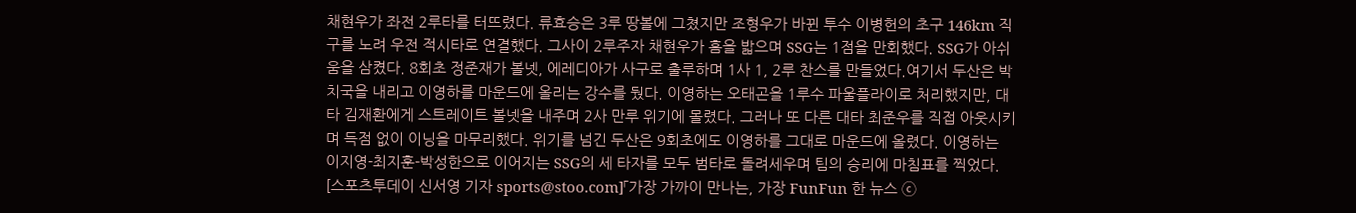채현우가 좌전 2루타를 터뜨렸다. 류효승은 3루 땅볼에 그쳤지만 조형우가 바뀐 투수 이병헌의 초구 146km 직구를 노려 우전 적시타로 연결했다. 그사이 2루주자 채현우가 홈을 밟으며 SSG는 1점을 만회했다. SSG가 아쉬움을 삼켰다. 8회초 정준재가 볼넷, 에레디아가 사구로 출루하며 1사 1, 2루 찬스를 만들었다.여기서 두산은 박치국을 내리고 이영하를 마운드에 올리는 강수를 뒀다. 이영하는 오태곤을 1루수 파울플라이로 처리했지만, 대타 김재환에게 스트레이트 볼넷을 내주며 2사 만루 위기에 몰렸다. 그러나 또 다른 대타 최준우를 직접 아웃시키며 득점 없이 이닝을 마무리했다. 위기를 넘긴 두산은 9회초에도 이영하를 그대로 마운드에 올렸다. 이영하는 이지영-최지훈-박성한으로 이어지는 SSG의 세 타자를 모두 범타로 돌려세우며 팀의 승리에 마침표를 찍었다. [스포츠투데이 신서영 기자 sports@stoo.com]「가장 가까이 만나는, 가장 FunFun 한 뉴스 ⓒ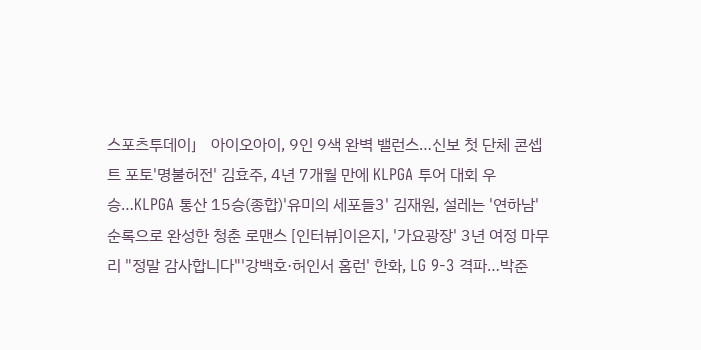스포츠투데이」 아이오아이, 9인 9색 완벽 밸런스…신보 첫 단체 콘셉트 포토'명불허전' 김효주, 4년 7개월 만에 KLPGA 투어 대회 우승…KLPGA 통산 15승(종합)'유미의 세포들3' 김재원, 설레는 '연하남' 순록으로 완성한 청춘 로맨스 [인터뷰]이은지, '가요광장' 3년 여정 마무리 "정말 감사합니다"'강백호·허인서 홈런' 한화, LG 9-3 격파…박준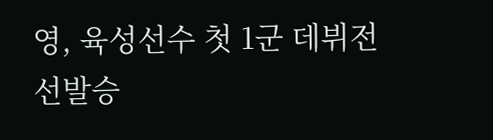영, 육성선수 첫 1군 데뷔전 선발승